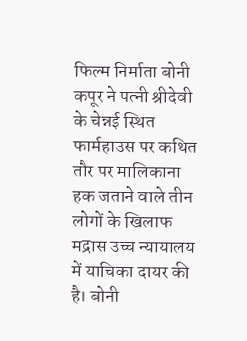फिल्म निर्माता बोनी कपूर ने पत्नी श्रीदेवी के चेन्नई स्थित फार्महाउस पर कथित तौर पर मालिकाना हक जताने वाले तीन लोगों के खिलाफ मद्रास उच्च न्यायालय में याचिका दायर की है। बोनी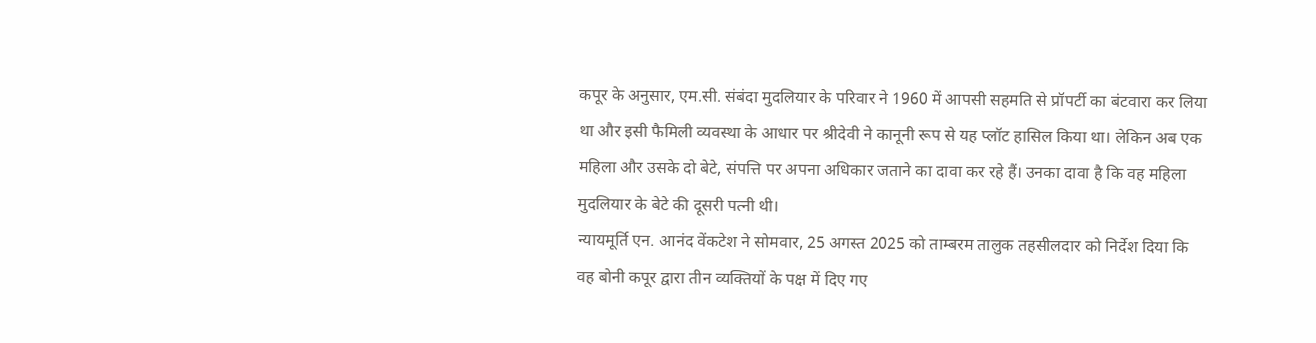कपूर के अनुसार, एम.सी. संबंदा मुदलियार के परिवार ने 1960 में आपसी सहमति से प्रॉपर्टी का बंटवारा कर लिया था और इसी फैमिली व्यवस्था के आधार पर श्रीदेवी ने कानूनी रूप से यह प्लॉट हासिल किया था। लेकिन अब एक महिला और उसके दो बेटे, संपत्ति पर अपना अधिकार जताने का दावा कर रहे हैं। उनका दावा है कि वह महिला मुदलियार के बेटे की दूसरी पत्नी थी।
न्यायमूर्ति एन. आनंद वेंकटेश ने सोमवार, 25 अगस्त 2025 को ताम्बरम तालुक तहसीलदार को निर्देश दिया कि वह बोनी कपूर द्वारा तीन व्यक्तियों के पक्ष में दिए गए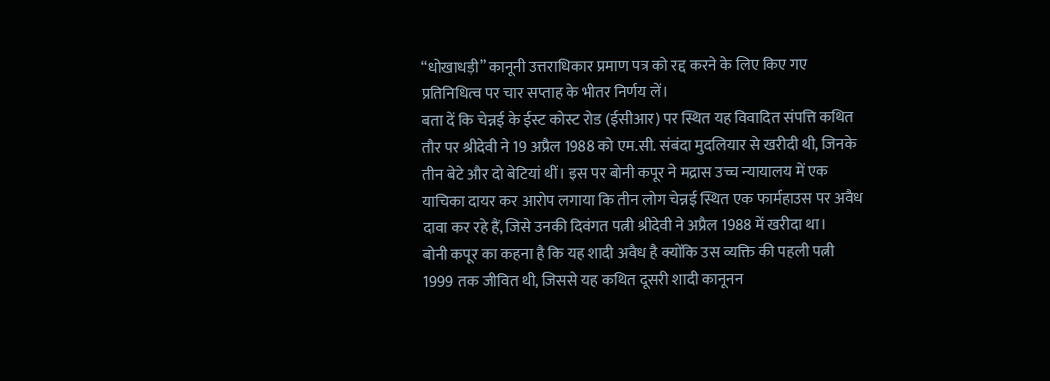“धोखाधड़ी” कानूनी उत्तराधिकार प्रमाण पत्र को रद्द करने के लिए किए गए प्रतिनिधित्व पर चार सप्ताह के भीतर निर्णय लें।
बता दें कि चेन्नई के ईस्ट कोस्ट रोड (ईसीआर) पर स्थित यह विवादित संपत्ति कथित तौर पर श्रीदेवी ने 19 अप्रैल 1988 को एम.सी. संबंदा मुदलियार से खरीदी थी, जिनके तीन बेटे और दो बेटियां थीं। इस पर बोनी कपूर ने मद्रास उच्च न्यायालय में एक याचिका दायर कर आरोप लगाया कि तीन लोग चेन्नई स्थित एक फार्महाउस पर अवैध दावा कर रहे हैं, जिसे उनकी दिवंगत पत्नी श्रीदेवी ने अप्रैल 1988 में खरीदा था।
बोनी कपूर का कहना है कि यह शादी अवैध है क्योंकि उस व्यक्ति की पहली पत्नी 1999 तक जीवित थी, जिससे यह कथित दूसरी शादी कानूनन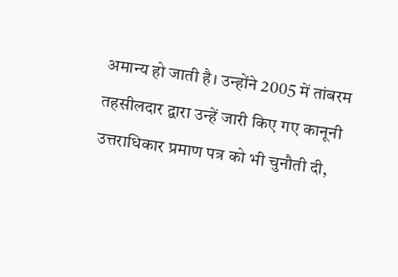अमान्य हो जाती है। उन्होंने 2005 में तांबरम तहसीलदार द्वारा उन्हें जारी किए गए कानूनी उत्तराधिकार प्रमाण पत्र को भी चुनौती दी,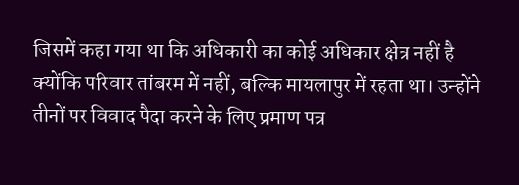जिसमें कहा गया था कि अधिकारी का कोई अधिकार क्षेत्र नहीं है क्योंकि परिवार तांबरम में नहीं, बल्कि मायलापुर में रहता था। उन्होंने तीनों पर विवाद पैदा करने के लिए प्रमाण पत्र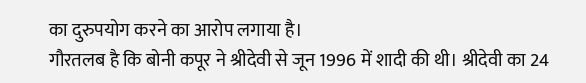का दुरुपयोग करने का आरोप लगाया है।
गौरतलब है कि बोनी कपूर ने श्रीदेवी से जून 1996 में शादी की थी। श्रीदेवी का 24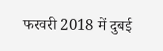फरवरी 2018 में दुबई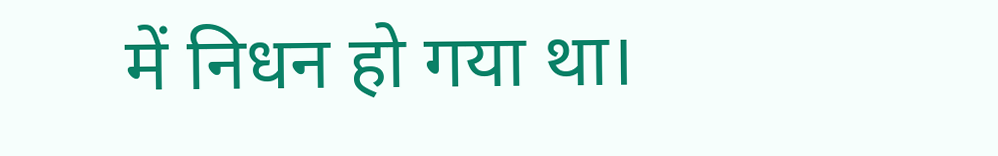में निधन हो गया था।